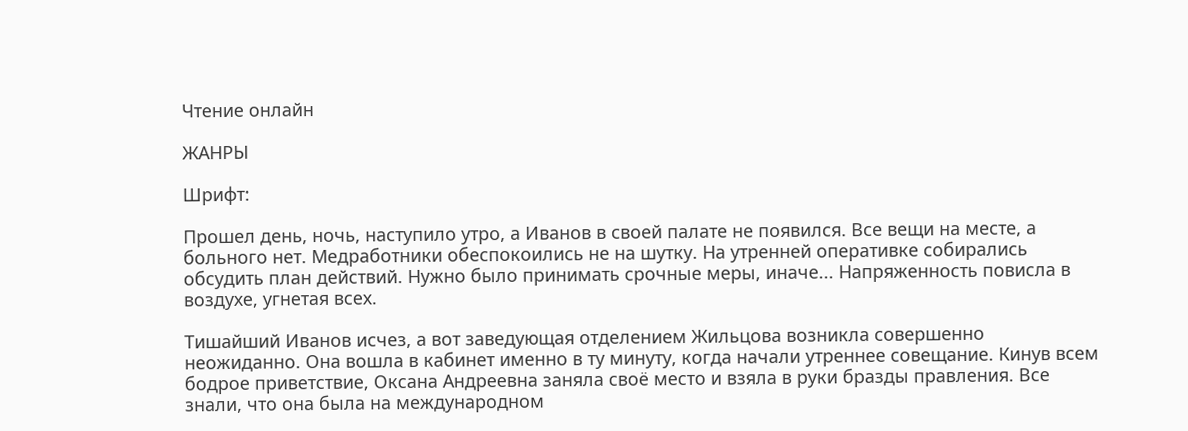Чтение онлайн

ЖАНРЫ

Шрифт:

Прошел день, ночь, наступило утро, а Иванов в своей палате не появился. Все вещи на месте, а больного нет. Медработники обеспокоились не на шутку. На утренней оперативке собирались обсудить план действий. Нужно было принимать срочные меры, иначе... Напряженность повисла в воздухе, угнетая всех.

Тишайший Иванов исчез, а вот заведующая отделением Жильцова возникла совершенно неожиданно. Она вошла в кабинет именно в ту минуту, когда начали утреннее совещание. Кинув всем бодрое приветствие, Оксана Андреевна заняла своё место и взяла в руки бразды правления. Все знали, что она была на международном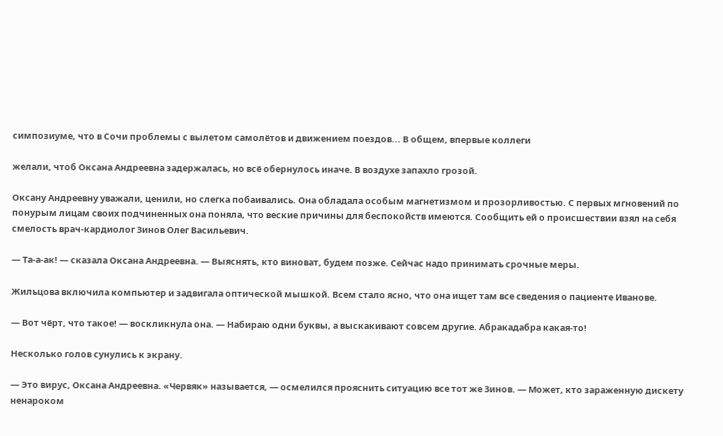симпозиуме, что в Сочи проблемы с вылетом самолётов и движением поездов... В общем, впервые коллеги

желали, чтоб Оксана Андреевна задержалась, но всё обернулось иначе. В воздухе запахло грозой.

Оксану Андреевну уважали, ценили, но слегка побаивались. Она обладала особым магнетизмом и прозорливостью. С первых мгновений по понурым лицам своих подчиненных она поняла, что веские причины для беспокойств имеются. Сообщить ей о происшествии взял на себя смелость врач-кардиолог Зинов Олег Васильевич.

— Та-а-ак! — сказала Оксана Андреевна. — Выяснять, кто виноват, будем позже. Сейчас надо принимать срочные меры.

Жильцова включила компьютер и задвигала оптической мышкой. Всем стало ясно, что она ищет там все сведения о пациенте Иванове.

— Вот чёрт, что такое! — воскликнула она. — Набираю одни буквы, а выскакивают совсем другие. Абракадабра какая-то!

Несколько голов сунулись к экрану.

— Это вирус, Оксана Андреевна. «Червяк» называется, — осмелился прояснить ситуацию все тот же Зинов. — Может, кто зараженную дискету ненароком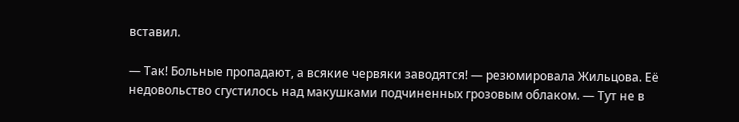вставил.

— Так! Больные пропадают, а всякие червяки заводятся! — резюмировала Жильцова. Её недовольство сгустилось над макушками подчиненных грозовым облаком. — Тут не в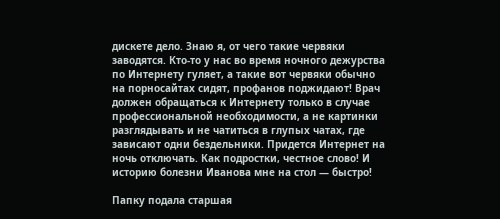дискете дело. Знаю я, от чего такие червяки заводятся. Кто-то у нас во время ночного дежурства по Интернету гуляет, а такие вот червяки обычно на порносайтах сидят, профанов поджидают! Врач должен обращаться к Интернету только в случае профессиональной необходимости, а не картинки разглядывать и не чатиться в глупых чатах, где зависают одни бездельники. Придется Интернет на ночь отключать. Как подростки, честное слово! И историю болезни Иванова мне на стол — быстро!

Папку подала старшая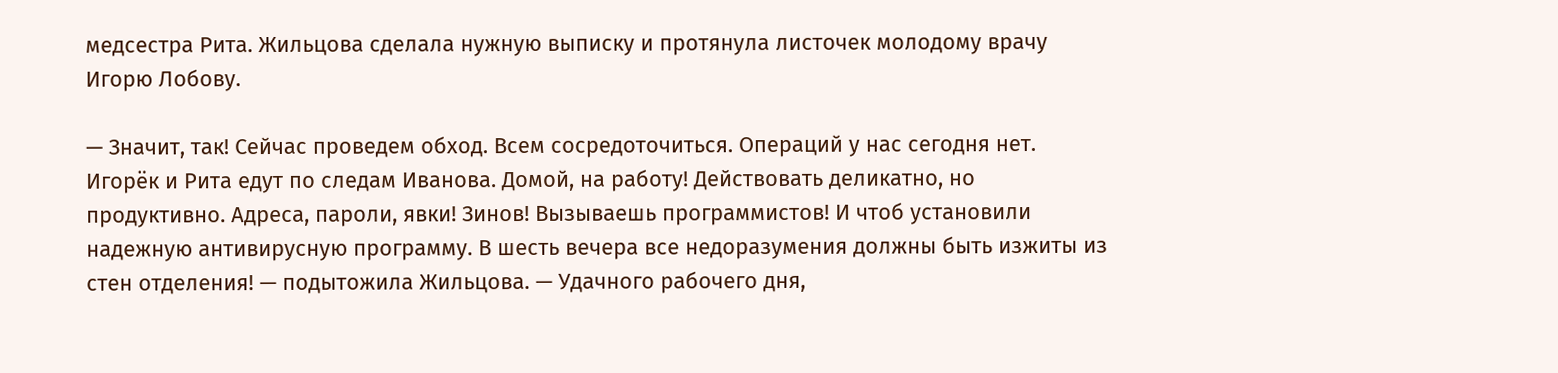медсестра Рита. Жильцова сделала нужную выписку и протянула листочек молодому врачу Игорю Лобову.

— Значит, так! Сейчас проведем обход. Всем сосредоточиться. Операций у нас сегодня нет. Игорёк и Рита едут по следам Иванова. Домой, на работу! Действовать деликатно, но продуктивно. Адреса, пароли, явки! Зинов! Вызываешь программистов! И чтоб установили надежную антивирусную программу. В шесть вечера все недоразумения должны быть изжиты из стен отделения! — подытожила Жильцова. — Удачного рабочего дня,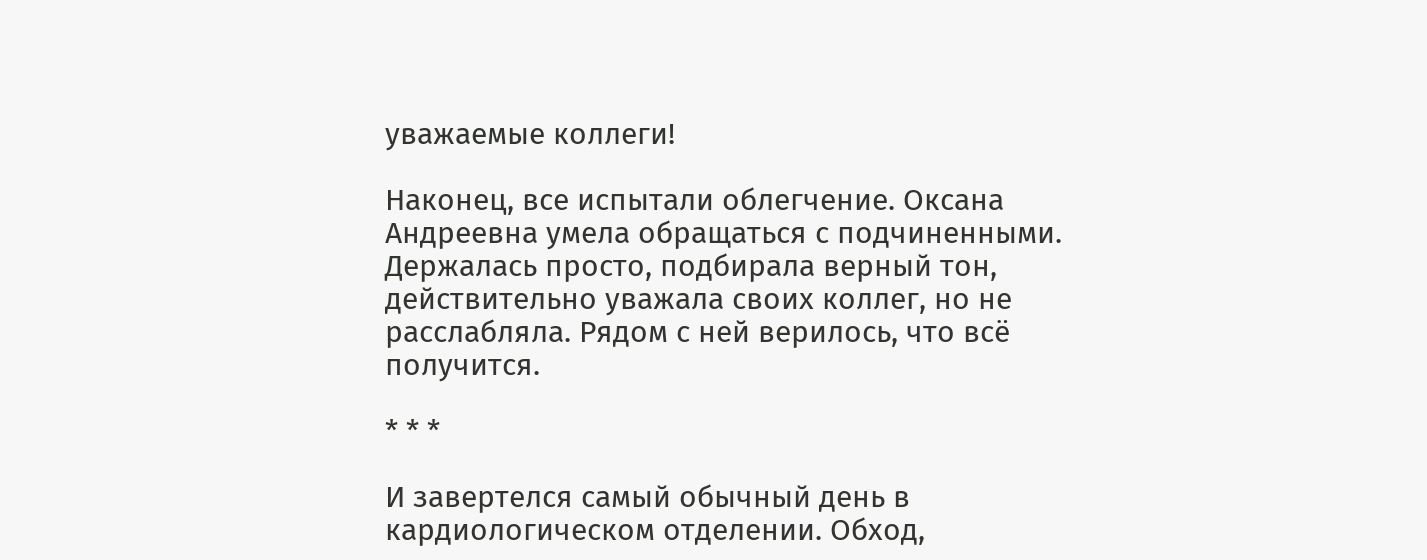уважаемые коллеги!

Наконец, все испытали облегчение. Оксана Андреевна умела обращаться с подчиненными. Держалась просто, подбирала верный тон, действительно уважала своих коллег, но не расслабляла. Рядом с ней верилось, что всё получится.

* * *

И завертелся самый обычный день в кардиологическом отделении. Обход,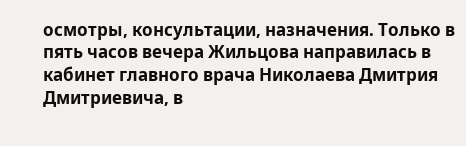осмотры, консультации, назначения. Только в пять часов вечера Жильцова направилась в кабинет главного врача Николаева Дмитрия Дмитриевича, в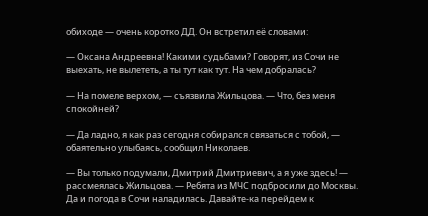обиходе — очень коротко ДД. Он встретил её словами:

— Оксана Андреевна! Какими судьбами? Говорят, из Сочи не выехать, не вылететь, а ты тут как тут. На чем добралась?

— На помеле верхом, — съязвила Жильцова. — Что, без меня спокойней?

— Да ладно, я как раз сегодня собирался связаться с тобой, — обаятельно улыбаясь, сообщил Николаев.

— Вы только подумали, Дмитрий Дмитриевич, а я уже здесь! — рассмеялась Жильцова. — Ребята из МЧС подбросили до Москвы. Да и погода в Сочи наладилась. Давайте-ка перейдем к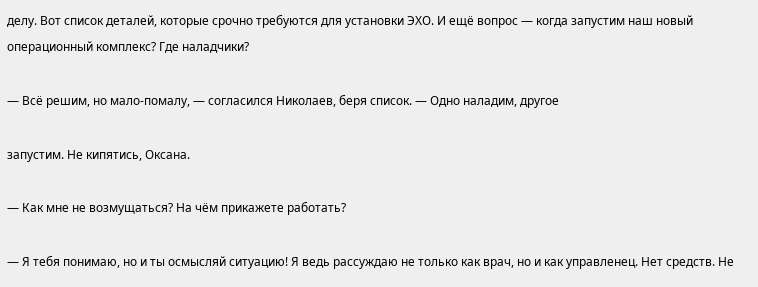делу. Вот список деталей, которые срочно требуются для установки ЭХО. И ещё вопрос — когда запустим наш новый операционный комплекс? Где наладчики?

— Всё решим, но мало-помалу, — согласился Николаев, беря список. — Одно наладим, другое

запустим. Не кипятись, Оксана.

— Как мне не возмущаться? На чём прикажете работать?

— Я тебя понимаю, но и ты осмысляй ситуацию! Я ведь рассуждаю не только как врач, но и как управленец. Нет средств. Не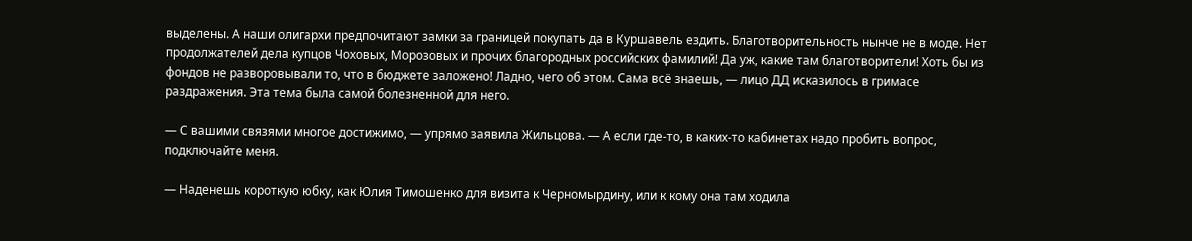выделены. А наши олигархи предпочитают замки за границей покупать да в Куршавель ездить. Благотворительность нынче не в моде. Нет продолжателей дела купцов Чоховых, Морозовых и прочих благородных российских фамилий! Да уж, какие там благотворители! Хоть бы из фондов не разворовывали то, что в бюджете заложено! Ладно, чего об этом. Сама всё знаешь, — лицо ДД исказилось в гримасе раздражения. Эта тема была самой болезненной для него.

— С вашими связями многое достижимо, — упрямо заявила Жильцова. — А если где-то, в каких-то кабинетах надо пробить вопрос, подключайте меня.

— Наденешь короткую юбку, как Юлия Тимошенко для визита к Черномырдину, или к кому она там ходила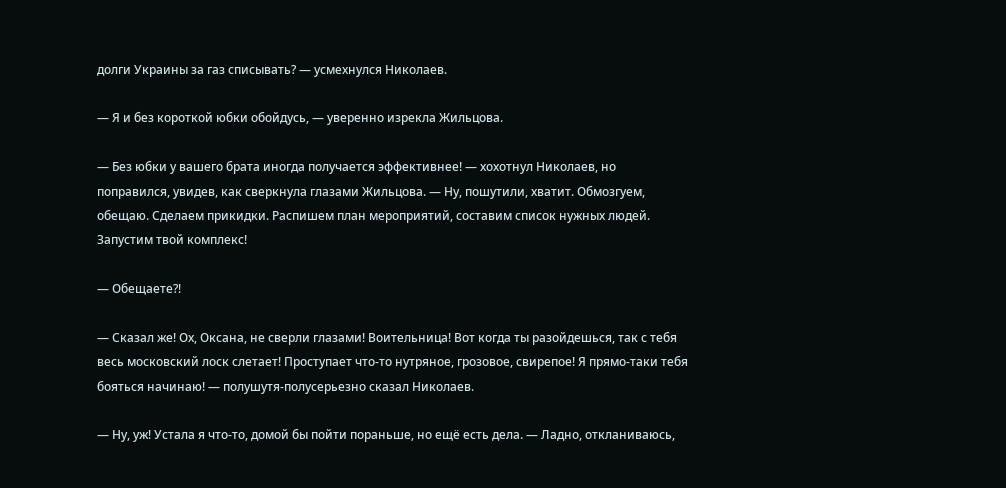долги Украины за газ списывать? — усмехнулся Николаев.

— Я и без короткой юбки обойдусь, — уверенно изрекла Жильцова.

— Без юбки у вашего брата иногда получается эффективнее! — хохотнул Николаев, но поправился, увидев, как сверкнула глазами Жильцова. — Ну, пошутили, хватит. Обмозгуем, обещаю. Сделаем прикидки. Распишем план мероприятий, составим список нужных людей. Запустим твой комплекс!

— Обещаете?!

— Сказал же! Ох, Оксана, не сверли глазами! Воительница! Вот когда ты разойдешься, так с тебя весь московский лоск слетает! Проступает что-то нутряное, грозовое, свирепое! Я прямо-таки тебя бояться начинаю! — полушутя-полусерьезно сказал Николаев.

— Ну, уж! Устала я что-то, домой бы пойти пораньше, но ещё есть дела. — Ладно, откланиваюсь,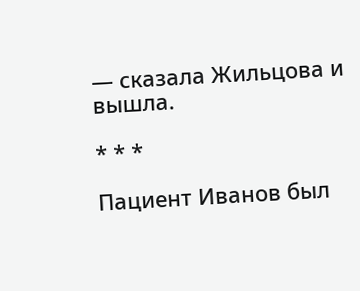— сказала Жильцова и вышла.

* * *

Пациент Иванов был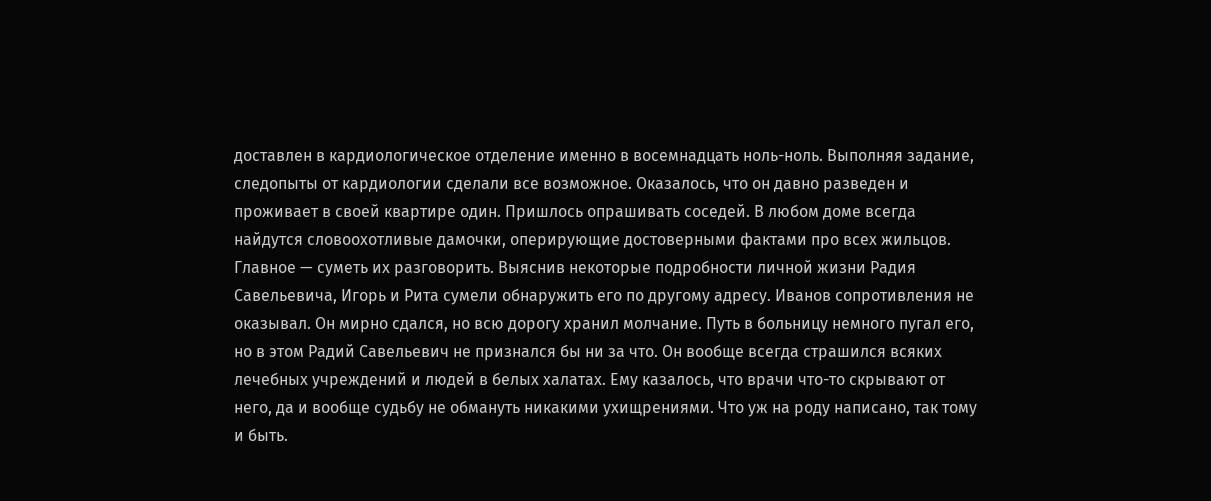доставлен в кардиологическое отделение именно в восемнадцать ноль-ноль. Выполняя задание, следопыты от кардиологии сделали все возможное. Оказалось, что он давно разведен и проживает в своей квартире один. Пришлось опрашивать соседей. В любом доме всегда найдутся словоохотливые дамочки, оперирующие достоверными фактами про всех жильцов. Главное — суметь их разговорить. Выяснив некоторые подробности личной жизни Радия Савельевича, Игорь и Рита сумели обнаружить его по другому адресу. Иванов сопротивления не оказывал. Он мирно сдался, но всю дорогу хранил молчание. Путь в больницу немного пугал его, но в этом Радий Савельевич не признался бы ни за что. Он вообще всегда страшился всяких лечебных учреждений и людей в белых халатах. Ему казалось, что врачи что-то скрывают от него, да и вообще судьбу не обмануть никакими ухищрениями. Что уж на роду написано, так тому и быть.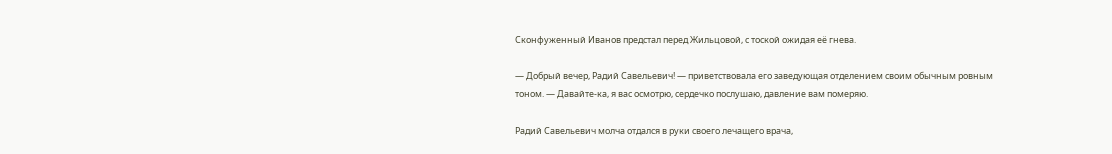Сконфуженный Иванов предстал перед Жильцовой, с тоской ожидая её гнева.

— Добрый вечер, Радий Савельевич! — приветствовала его заведующая отделением своим обычным ровным тоном. — Давайте-ка, я вас осмотрю, сердечко послушаю, давление вам померяю.

Радий Савельевич молча отдался в руки своего лечащего врача,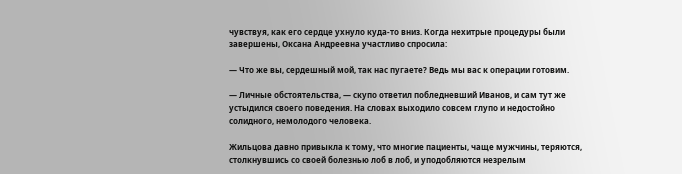чувствуя, как его сердце ухнуло куда-то вниз. Когда нехитрые процедуры были завершены, Оксана Андреевна участливо спросила:

— Что же вы, сердешный мой, так нас пугаете? Ведь мы вас к операции готовим.

— Личные обстоятельства, — скупо ответил побледневший Иванов, и сам тут же устыдился своего поведения. На словах выходило совсем глупо и недостойно солидного, немолодого человека.

Жильцова давно привыкла к тому, что многие пациенты, чаще мужчины, теряются, столкнувшись со своей болезнью лоб в лоб, и уподобляются незрелым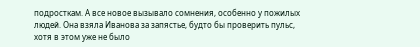подросткам. А все новое вызывало сомнения, особенно у пожилых людей. Она взяла Иванова за запястье, будто бы проверить пульс, хотя в этом уже не было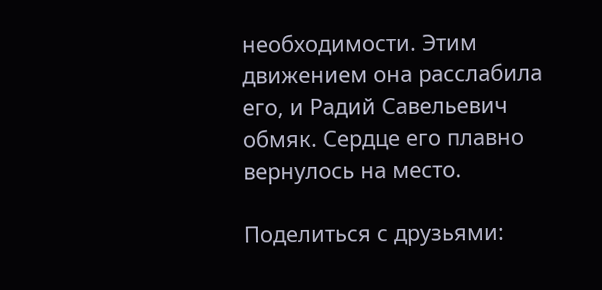необходимости. Этим движением она расслабила его, и Радий Савельевич обмяк. Сердце его плавно вернулось на место.

Поделиться с друзьями: